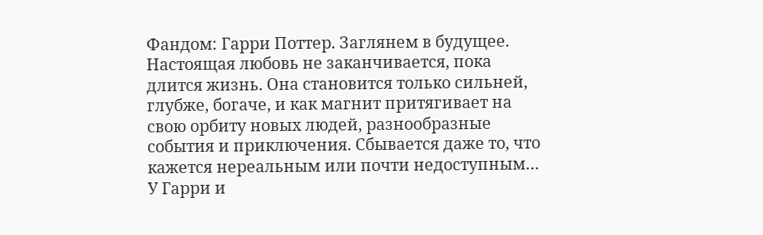Фандом: Гарри Поттер. Заглянем в будущее. Настоящая любовь не заканчивается, пока длится жизнь. Она становится только сильней, глубже, богаче, и как магнит притягивает на свою орбиту новых людей, разнообразные события и приключения. Сбывается даже то, что кажется нереальным или почти недоступным… У Гарри и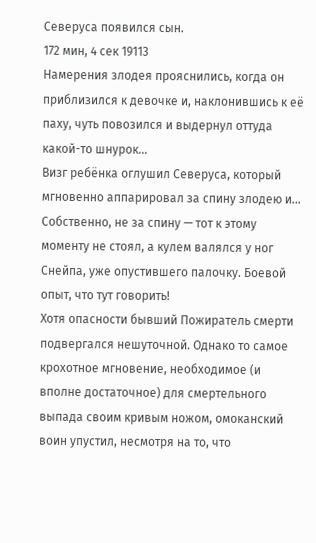Северуса появился сын.
172 мин, 4 сек 19113
Намерения злодея прояснились, когда он приблизился к девочке и, наклонившись к её паху, чуть повозился и выдернул оттуда какой-то шнурок…
Визг ребёнка оглушил Северуса, который мгновенно аппарировал за спину злодею и… Собственно, не за спину — тот к этому моменту не стоял, а кулем валялся у ног Снейпа, уже опустившего палочку. Боевой опыт, что тут говорить!
Хотя опасности бывший Пожиратель смерти подвергался нешуточной. Однако то самое крохотное мгновение, необходимое (и вполне достаточное) для смертельного выпада своим кривым ножом, омоканский воин упустил, несмотря на то, что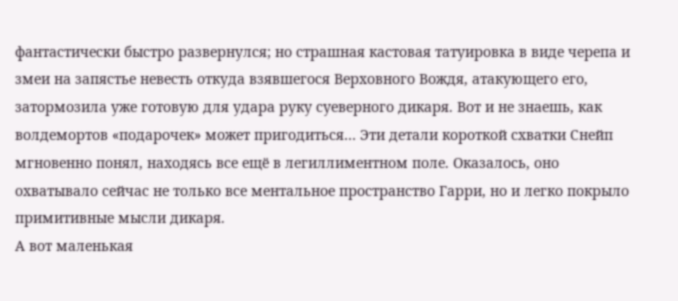фантастически быстро развернулся; но страшная кастовая татуировка в виде черепа и змеи на запястье невесть откуда взявшегося Верховного Вождя, атакующего его, затормозила уже готовую для удара руку суеверного дикаря. Вот и не знаешь, как волдемортов «подарочек» может пригодиться… Эти детали короткой схватки Снейп мгновенно понял, находясь все ещё в легиллиментном поле. Оказалось, оно охватывало сейчас не только все ментальное пространство Гарри, но и легко покрыло примитивные мысли дикаря.
А вот маленькая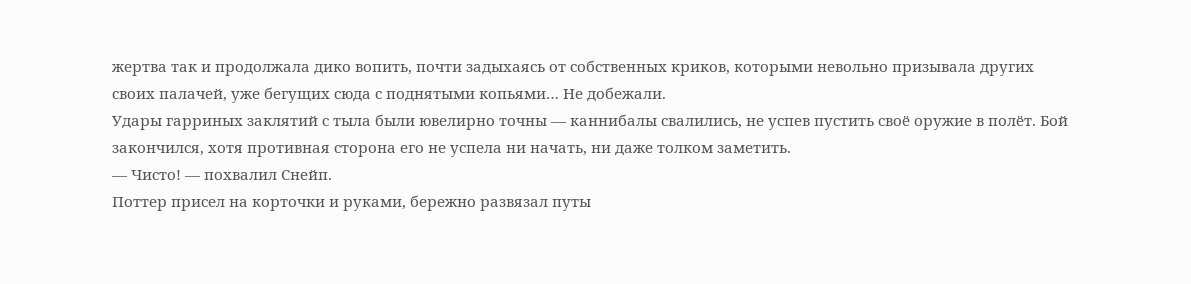жертва так и продолжала дико вопить, почти задыхаясь от собственных криков, которыми невольно призывала других своих палачей, уже бегущих сюда с поднятыми копьями… Не добежали.
Удары гарриных заклятий с тыла были ювелирно точны — каннибалы свалились, не успев пустить своё оружие в полёт. Бой закончился, хотя противная сторона его не успела ни начать, ни даже толком заметить.
— Чисто! — похвалил Снейп.
Поттер присел на корточки и руками, бережно развязал путы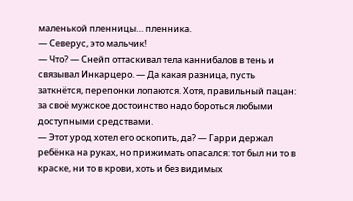маленькой пленницы… пленника.
— Северус, это мальчик!
— Что? — Снейп оттаскивал тела каннибалов в тень и связывал Инкарцеро. — Да какая разница, пусть заткнётся, перепонки лопаются. Хотя, правильный пацан: за своё мужское достоинство надо бороться любыми доступными средствами.
— Этот урод хотел его оскопить, да? — Гарри держал ребёнка на руках, но прижимать опасался: тот был ни то в краске, ни то в крови, хоть и без видимых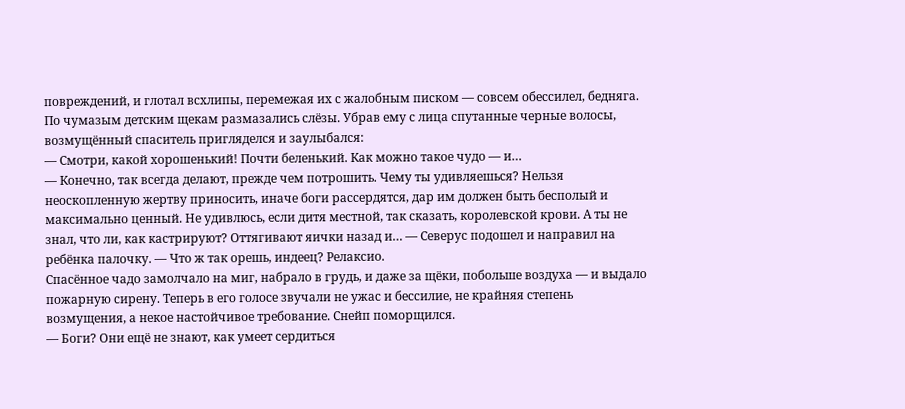повреждений, и глотал всхлипы, перемежая их с жалобным писком — совсем обессилел, бедняга. По чумазым детским щекам размазались слёзы. Убрав ему с лица спутанные черные волосы, возмущённый спаситель пригляделся и заулыбался:
— Смотри, какой хорошенький! Почти беленький. Как можно такое чудо — и…
— Конечно, так всегда делают, прежде чем потрошить. Чему ты удивляешься? Нельзя неоскопленную жертву приносить, иначе боги рассердятся, дар им должен быть бесполый и максимально ценный. Не удивлюсь, если дитя местной, так сказать, королевской крови. А ты не знал, что ли, как кастрируют? Оттягивают яички назад и… — Северус подошел и направил на ребёнка палочку. — Что ж так орешь, индеец? Релаксио.
Спасённое чадо замолчало на миг, набрало в грудь, и даже за щёки, побольше воздуха — и выдало пожарную сирену. Теперь в его голосе звучали не ужас и бессилие, не крайняя степень возмущения, а некое настойчивое требование. Снейп поморщился.
— Боги? Они ещё не знают, как умеет сердиться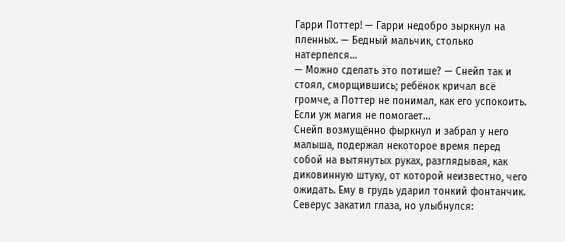Гарри Поттер! — Гарри недобро зыркнул на пленных. — Бедный мальчик, столько натерпелся…
— Можно сделать это потише? — Снейп так и стоял, сморщившись; ребёнок кричал всё громче, а Поттер не понимал, как его успокоить. Если уж магия не помогает…
Снейп возмущённо фыркнул и забрал у него малыша, подержал некоторое время перед собой на вытянутых руках, разглядывая, как диковинную штуку, от которой неизвестно, чего ожидать. Ему в грудь ударил тонкий фонтанчик.
Северус закатил глаза, но улыбнулся: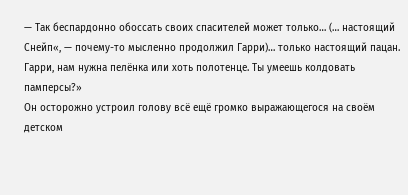— Так беспардонно обоссать своих спасителей может только… (… настоящий Снейп«, — почему-то мысленно продолжил Гарри)… только настоящий пацан. Гарри, нам нужна пелёнка или хоть полотенце. Ты умеешь колдовать памперсы?»
Он осторожно устроил голову всё ещё громко выражающегося на своём детском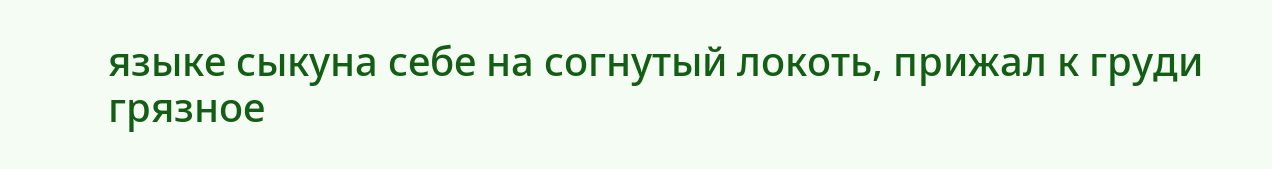языке сыкуна себе на согнутый локоть, прижал к груди грязное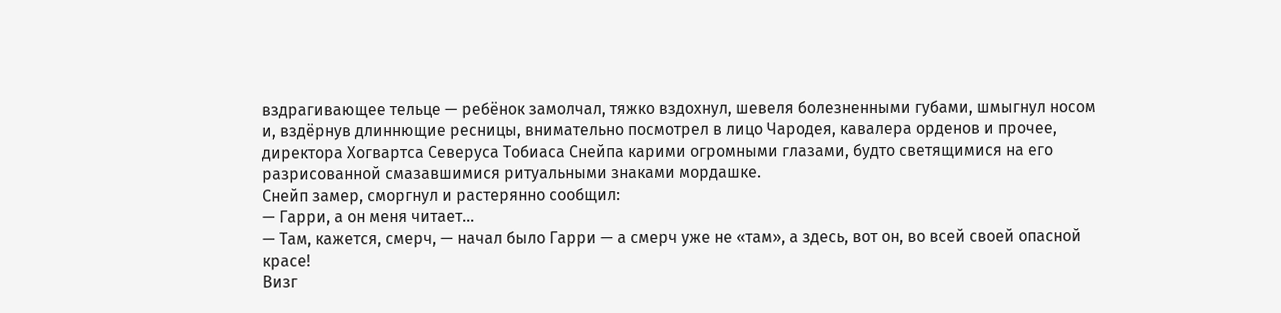вздрагивающее тельце — ребёнок замолчал, тяжко вздохнул, шевеля болезненными губами, шмыгнул носом и, вздёрнув длиннющие ресницы, внимательно посмотрел в лицо Чародея, кавалера орденов и прочее, директора Хогвартса Северуса Тобиаса Снейпа карими огромными глазами, будто светящимися на его разрисованной смазавшимися ритуальными знаками мордашке.
Снейп замер, сморгнул и растерянно сообщил:
— Гарри, а он меня читает…
— Там, кажется, смерч, — начал было Гарри — а смерч уже не «там», а здесь, вот он, во всей своей опасной красе!
Визг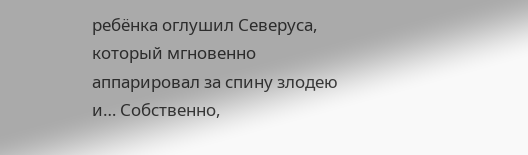ребёнка оглушил Северуса, который мгновенно аппарировал за спину злодею и… Собственно,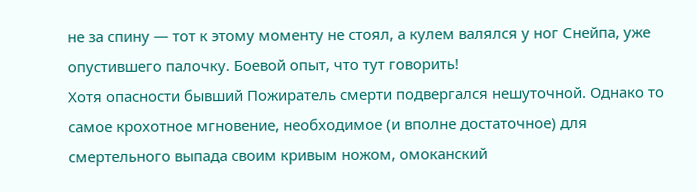не за спину — тот к этому моменту не стоял, а кулем валялся у ног Снейпа, уже опустившего палочку. Боевой опыт, что тут говорить!
Хотя опасности бывший Пожиратель смерти подвергался нешуточной. Однако то самое крохотное мгновение, необходимое (и вполне достаточное) для смертельного выпада своим кривым ножом, омоканский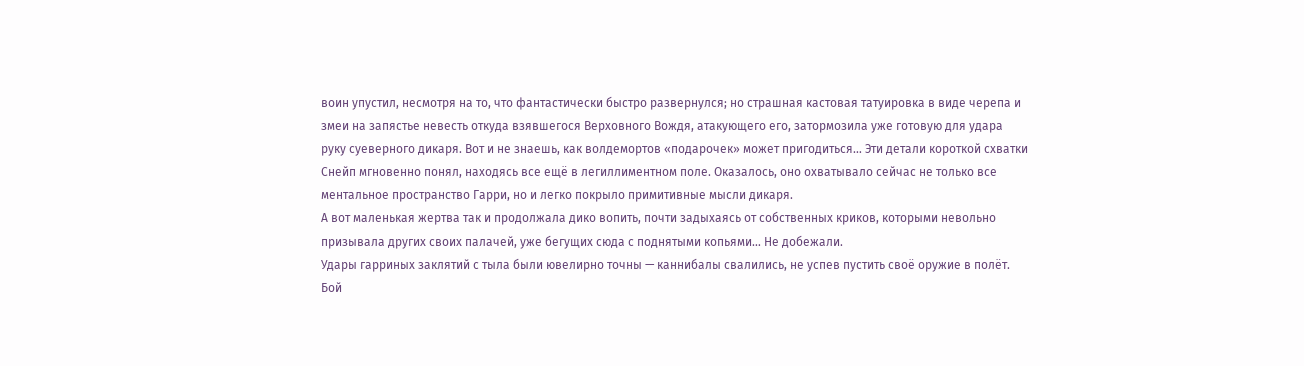воин упустил, несмотря на то, что фантастически быстро развернулся; но страшная кастовая татуировка в виде черепа и змеи на запястье невесть откуда взявшегося Верховного Вождя, атакующего его, затормозила уже готовую для удара руку суеверного дикаря. Вот и не знаешь, как волдемортов «подарочек» может пригодиться… Эти детали короткой схватки Снейп мгновенно понял, находясь все ещё в легиллиментном поле. Оказалось, оно охватывало сейчас не только все ментальное пространство Гарри, но и легко покрыло примитивные мысли дикаря.
А вот маленькая жертва так и продолжала дико вопить, почти задыхаясь от собственных криков, которыми невольно призывала других своих палачей, уже бегущих сюда с поднятыми копьями… Не добежали.
Удары гарриных заклятий с тыла были ювелирно точны — каннибалы свалились, не успев пустить своё оружие в полёт. Бой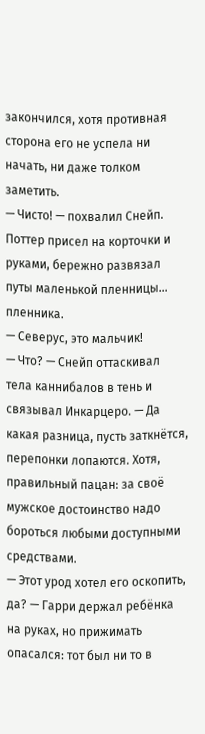закончился, хотя противная сторона его не успела ни начать, ни даже толком заметить.
— Чисто! — похвалил Снейп.
Поттер присел на корточки и руками, бережно развязал путы маленькой пленницы… пленника.
— Северус, это мальчик!
— Что? — Снейп оттаскивал тела каннибалов в тень и связывал Инкарцеро. — Да какая разница, пусть заткнётся, перепонки лопаются. Хотя, правильный пацан: за своё мужское достоинство надо бороться любыми доступными средствами.
— Этот урод хотел его оскопить, да? — Гарри держал ребёнка на руках, но прижимать опасался: тот был ни то в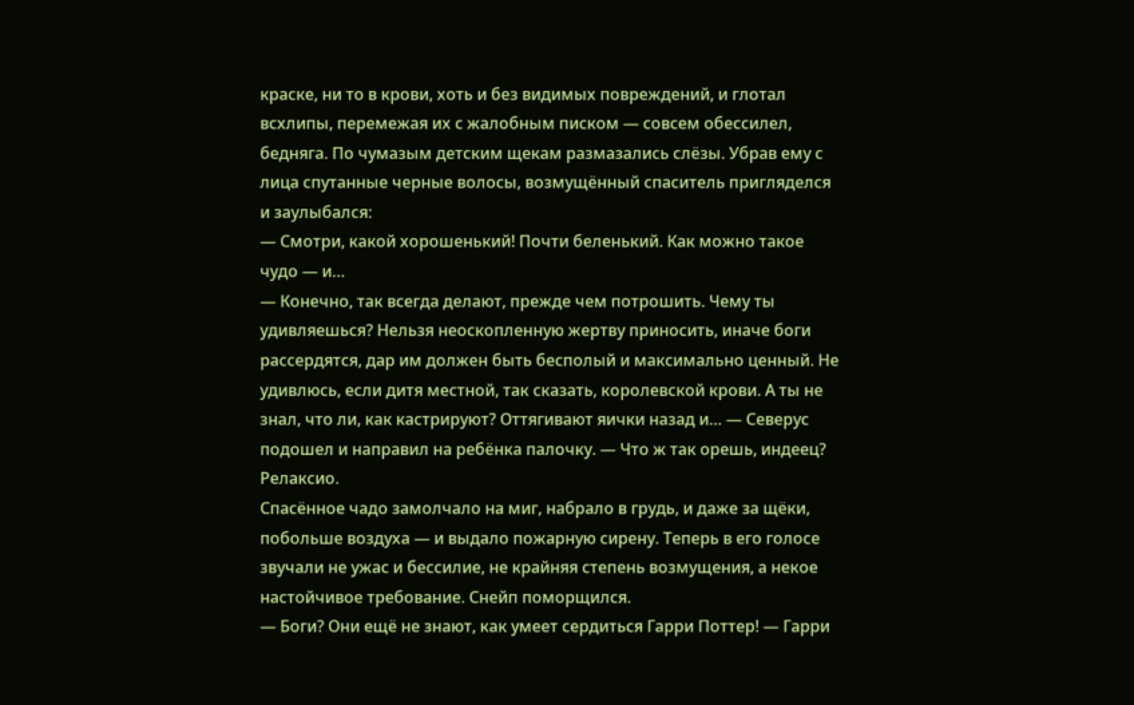краске, ни то в крови, хоть и без видимых повреждений, и глотал всхлипы, перемежая их с жалобным писком — совсем обессилел, бедняга. По чумазым детским щекам размазались слёзы. Убрав ему с лица спутанные черные волосы, возмущённый спаситель пригляделся и заулыбался:
— Смотри, какой хорошенький! Почти беленький. Как можно такое чудо — и…
— Конечно, так всегда делают, прежде чем потрошить. Чему ты удивляешься? Нельзя неоскопленную жертву приносить, иначе боги рассердятся, дар им должен быть бесполый и максимально ценный. Не удивлюсь, если дитя местной, так сказать, королевской крови. А ты не знал, что ли, как кастрируют? Оттягивают яички назад и… — Северус подошел и направил на ребёнка палочку. — Что ж так орешь, индеец? Релаксио.
Спасённое чадо замолчало на миг, набрало в грудь, и даже за щёки, побольше воздуха — и выдало пожарную сирену. Теперь в его голосе звучали не ужас и бессилие, не крайняя степень возмущения, а некое настойчивое требование. Снейп поморщился.
— Боги? Они ещё не знают, как умеет сердиться Гарри Поттер! — Гарри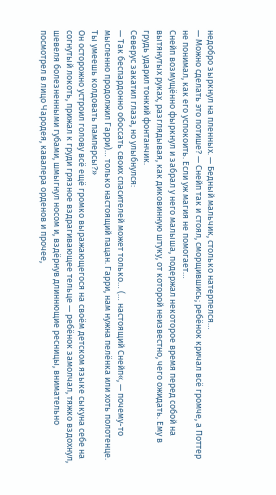недобро зыркнул на пленных. — Бедный мальчик, столько натерпелся…
— Можно сделать это потише? — Снейп так и стоял, сморщившись; ребёнок кричал всё громче, а Поттер не понимал, как его успокоить. Если уж магия не помогает…
Снейп возмущённо фыркнул и забрал у него малыша, подержал некоторое время перед собой на вытянутых руках, разглядывая, как диковинную штуку, от которой неизвестно, чего ожидать. Ему в грудь ударил тонкий фонтанчик.
Северус закатил глаза, но улыбнулся:
— Так беспардонно обоссать своих спасителей может только… (… настоящий Снейп«, — почему-то мысленно продолжил Гарри)… только настоящий пацан. Гарри, нам нужна пелёнка или хоть полотенце. Ты умеешь колдовать памперсы?»
Он осторожно устроил голову всё ещё громко выражающегося на своём детском языке сыкуна себе на согнутый локоть, прижал к груди грязное вздрагивающее тельце — ребёнок замолчал, тяжко вздохнул, шевеля болезненными губами, шмыгнул носом и, вздёрнув длиннющие ресницы, внимательно посмотрел в лицо Чародея, кавалера орденов и прочее,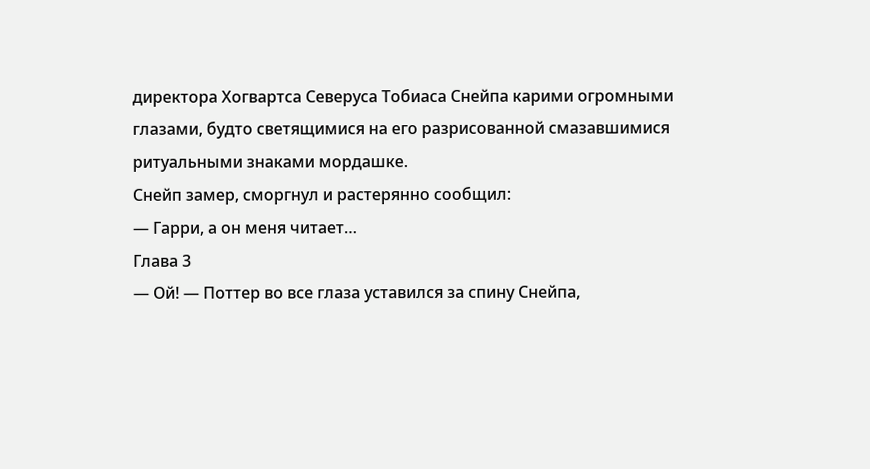директора Хогвартса Северуса Тобиаса Снейпа карими огромными глазами, будто светящимися на его разрисованной смазавшимися ритуальными знаками мордашке.
Снейп замер, сморгнул и растерянно сообщил:
— Гарри, а он меня читает…
Глава 3
— Ой! — Поттер во все глаза уставился за спину Снейпа,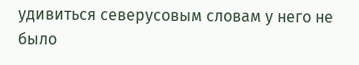удивиться северусовым словам у него не было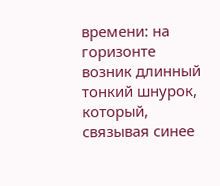времени: на горизонте возник длинный тонкий шнурок, который, связывая синее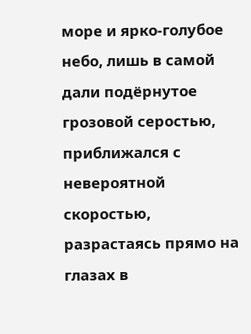море и ярко-голубое небо, лишь в самой дали подёрнутое грозовой серостью, приближался с невероятной скоростью, разрастаясь прямо на глазах в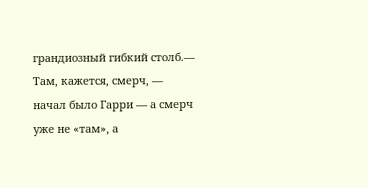грандиозный гибкий столб.— Там, кажется, смерч, — начал было Гарри — а смерч уже не «там», а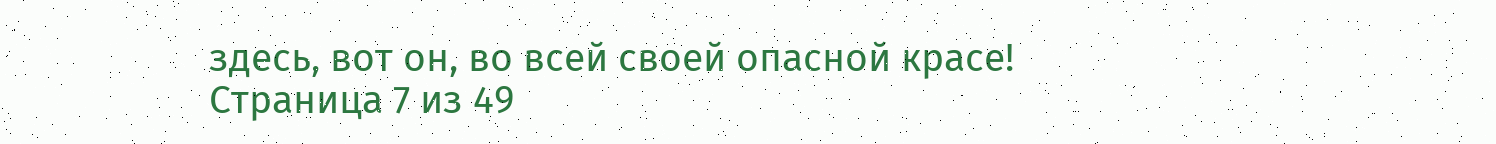здесь, вот он, во всей своей опасной красе!
Страница 7 из 49